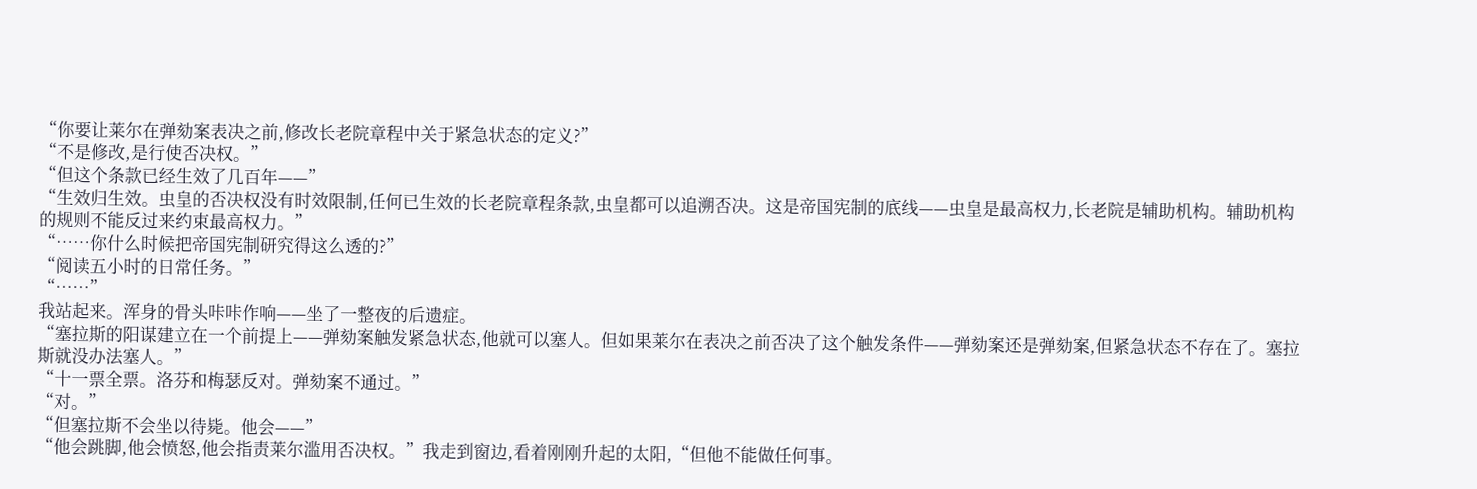“你要让莱尔在弹劾案表决之前,修改长老院章程中关于紧急状态的定义?”
“不是修改,是行使否决权。”
“但这个条款已经生效了几百年——”
“生效归生效。虫皇的否决权没有时效限制,任何已生效的长老院章程条款,虫皇都可以追溯否决。这是帝国宪制的底线——虫皇是最高权力,长老院是辅助机构。辅助机构的规则不能反过来约束最高权力。”
“……你什么时候把帝国宪制研究得这么透的?”
“阅读五小时的日常任务。”
“……”
我站起来。浑身的骨头咔咔作响——坐了一整夜的后遗症。
“塞拉斯的阳谋建立在一个前提上——弹劾案触发紧急状态,他就可以塞人。但如果莱尔在表决之前否决了这个触发条件——弹劾案还是弹劾案,但紧急状态不存在了。塞拉斯就没办法塞人。”
“十一票全票。洛芬和梅瑟反对。弹劾案不通过。”
“对。”
“但塞拉斯不会坐以待毙。他会——”
“他会跳脚,他会愤怒,他会指责莱尔滥用否决权。”我走到窗边,看着刚刚升起的太阳,“但他不能做任何事。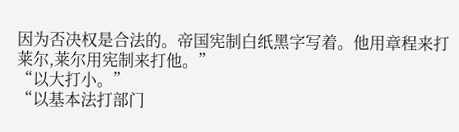因为否决权是合法的。帝国宪制白纸黑字写着。他用章程来打莱尔,莱尔用宪制来打他。”
“以大打小。”
“以基本法打部门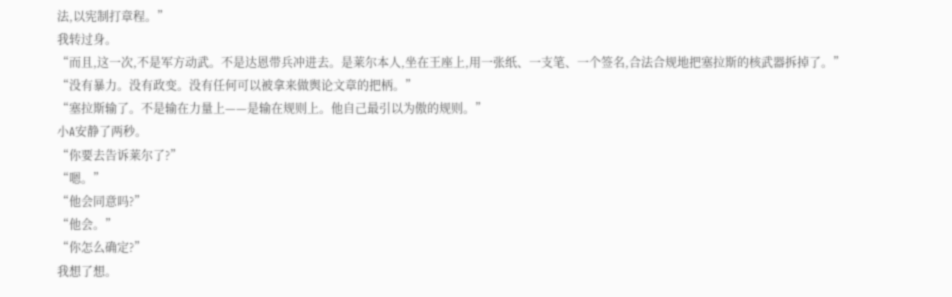法,以宪制打章程。”
我转过身。
“而且,这一次,不是军方动武。不是达恩带兵冲进去。是莱尔本人,坐在王座上,用一张纸、一支笔、一个签名,合法合规地把塞拉斯的核武器拆掉了。”
“没有暴力。没有政变。没有任何可以被拿来做舆论文章的把柄。”
“塞拉斯输了。不是输在力量上——是输在规则上。他自己最引以为傲的规则。”
小A安静了两秒。
“你要去告诉莱尔了?”
“嗯。”
“他会同意吗?”
“他会。”
“你怎么确定?”
我想了想。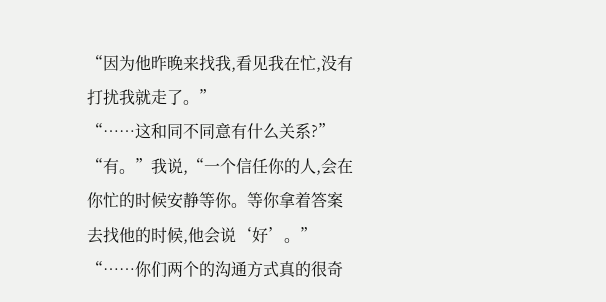“因为他昨晚来找我,看见我在忙,没有打扰我就走了。”
“……这和同不同意有什么关系?”
“有。”我说,“一个信任你的人,会在你忙的时候安静等你。等你拿着答案去找他的时候,他会说‘好’。”
“……你们两个的沟通方式真的很奇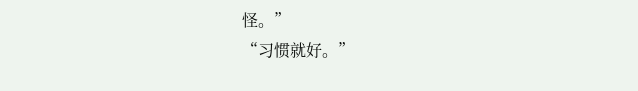怪。”
“习惯就好。”